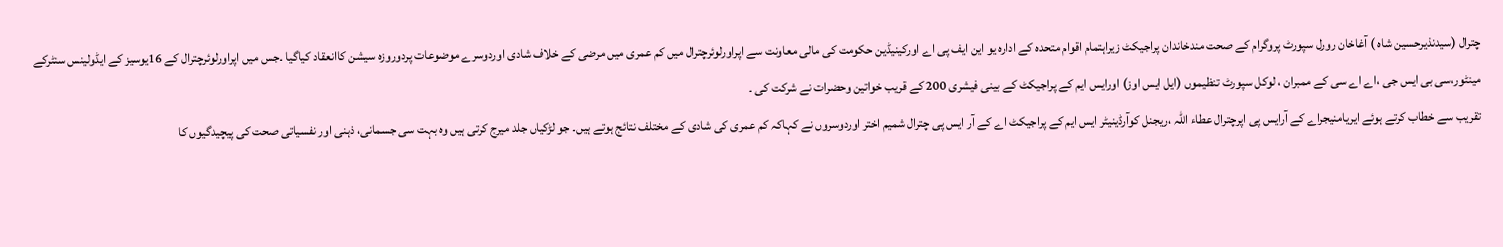چترال (سیدنذیرحسین شاہ ) آغاخان رورل سپورٹ پروگرام کے صحت مندخاندان پراجیکٹ زیراہتمام اقوام متحدہ کے ادارہ یو این ایف پی اے اورکینیڈین حکومت کی مالی معاونت سے اپراورلوئرچترال میں کم عمری میں مرضی کے خلاف شادی اوردوسرے موضوعات پردوروزہ سیشن کاانعقاد کیاگیا ۔جس میں اپراورلوئرچترال کے 16یوسیز کے ایڈولینس سنٹرکے مینٹور،سی بی ایس جی ،اے اے سی کے ممبران ، لوکل سپورٹ تنظیموں (ایل ایس اوز) اورایس ایم کے پراجیکٹ کے بینی فیشری 200 کے قریب خواتین وحضرات نے شرکت کی ۔
تقریب سے خطاب کرتے ہوئے ایریامنیجراے کے آرایس پی اپرچترال عطاء اللہ ،ریجنل کوآرڈینیٹر ایس ایم کے پراجیکٹ اے کے آر ایس پی چترال شمیم اختر اوردوسروں نے کہاکہ کم عمری کی شادی کے مختلف نتائج ہوتے ہیں۔ جو لڑکیاں جلد میرج کرتی ہیں وہ بہت سی جسمانی، ذہنی اور نفسیاتی صحت کی پیچیدگیوں کا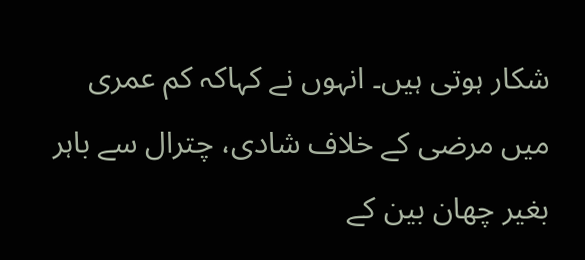شکار ہوتی ہیں۔ انہوں نے کہاکہ کم عمری میں مرضی کے خلاف شادی، چترال سے باہر بغیر چھان بین کے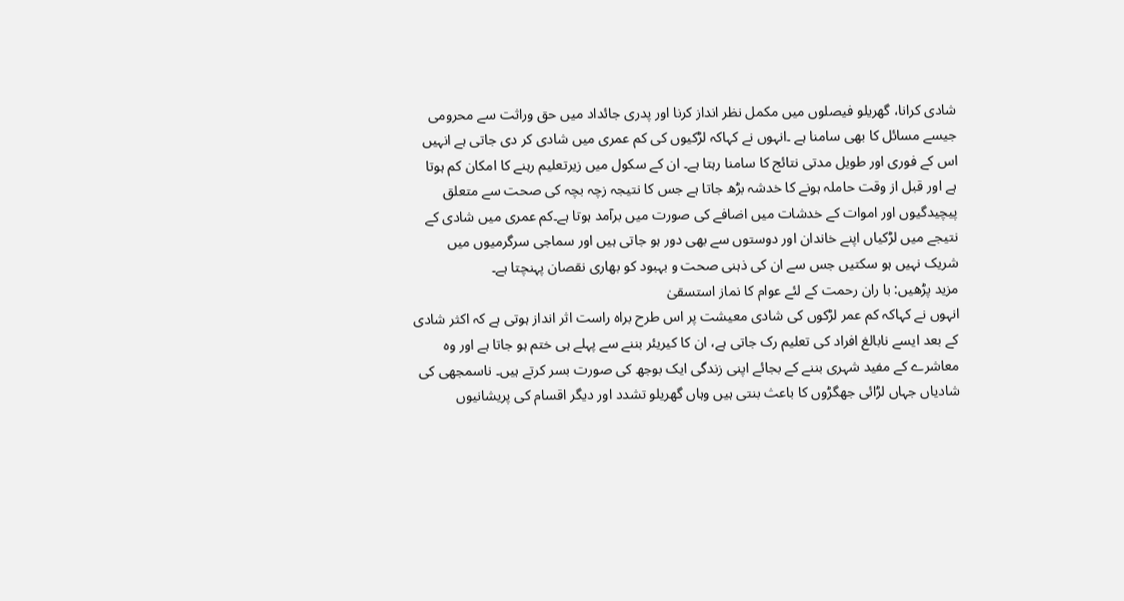شادی کرانا، گھریلو فیصلوں میں مکمل نظر انداز کرنا اور پدری جائداد میں حق وراثت سے محرومی جیسے مسائل کا بھی سامنا ہے ۔انہوں نے کہاکہ لڑکیوں کی کم عمری میں شادی کر دی جاتی ہے انہیں اس کے فوری اور طویل مدتی نتائج کا سامنا رہتا ہے۔ ان کے سکول میں زیرتعلیم رہنے کا امکان کم ہوتا ہے اور قبل از وقت حاملہ ہونے کا خدشہ بڑھ جاتا ہے جس کا نتیجہ زچہ بچہ کی صحت سے متعلق پیچیدگیوں اور اموات کے خدشات میں اضافے کی صورت میں برآمد ہوتا ہے۔کم عمری میں شادی کے نتیجے میں لڑکیاں اپنے خاندان اور دوستوں سے بھی دور ہو جاتی ہیں اور سماجی سرگرمیوں میں شریک نہیں ہو سکتیں جس سے ان کی ذہنی صحت و بہبود کو بھاری نقصان پہنچتا ہے۔
مزید پڑھیں: با ران رحمت کے لئے عوام کا نماز استسقیٰ
انہوں نے کہاکہ کم عمر لڑکوں کی شادی معیشت پر اس طرح براہ راست اثر انداز ہوتی ہے کہ اکثر شادی کے بعد ایسے نابالغ افراد کی تعلیم رک جاتی ہے، ان کا کیریئر بننے سے پہلے ہی ختم ہو جاتا ہے اور وہ معاشرے کے مفید شہری بننے کے بجائے اپنی زندگی ایک بوجھ کی صورت بسر کرتے ہیں۔ ناسمجھی کی شادیاں جہاں لڑائی جھگڑوں کا باعث بنتی ہیں وہاں گھریلو تشدد اور دیگر اقسام کی پریشانیوں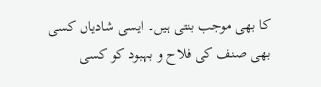کا بھی موجب بنتی ہیں۔ ایسی شادیاں کسی بھی صنف کی فلاح و بہبود کو کسی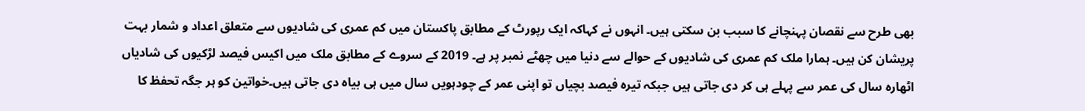بھی طرح سے نقصان پہنچانے کا سبب بن سکتی ہیں۔ انہوں نے کہاکہ ایک رپورٹ کے مطابق پاکستان میں کم عمری کی شادیوں سے متعلق اعداد و شمار بہت پریشان کن ہیں۔ ہمارا ملک کم عمری کی شادیوں کے حوالے سے دنیا میں چھٹے نمبر پر ہے۔ 2019 کے سروے کے مطابق ملک میں اکیس فیصد لڑکیوں کی شادیاں اٹھارہ سال کی عمر سے پہلے ہی کر دی جاتی ہیں جبکہ تیرہ فیصد بچیاں تو اپنی عمر کے چودہویں سال میں ہی بیاہ دی جاتی ہیں۔خواتین کو ہر جگہ تحفظ کا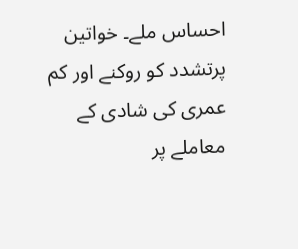احساس ملے۔ خواتین پرتشدد کو روکنے اور کم عمری کی شادی کے معاملے پر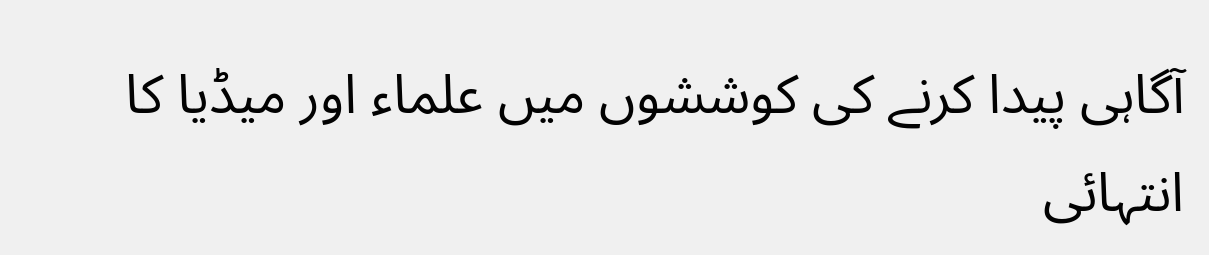آگاہی پیدا کرنے کی کوششوں میں علماء اور میڈیا کا انتہائی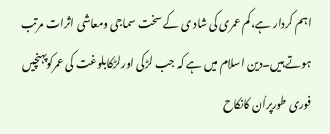اہم کردار ہے،کم عمری کی شاد ی کے سخت سماجی ومعاشی اثرات مرتب ہوتے ہیں۔دین اسلام میں ہے کہ جب لڑکی اورلڑکابلوغت کی عمرکوپہنچیں فوری طورپراُن کانکاح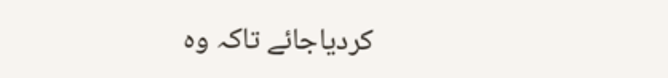کردیاجائے تاکہ وہ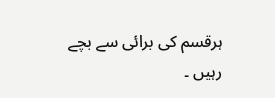ہرقسم کی برائی سے بچے رہیں ۔